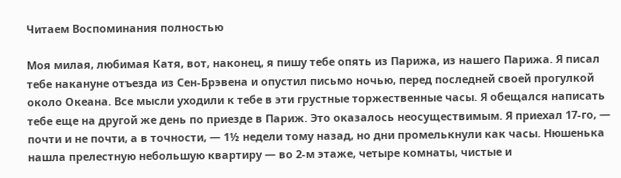Читаем Воспоминания полностью

Моя милая, любимая Катя, вот, наконец, я пишу тебе опять из Парижа, из нашего Парижа. Я писал тебе накануне отъезда из Сен-Брэвена и опустил письмо ночью, перед последней своей прогулкой около Океана. Все мысли уходили к тебе в эти грустные торжественные часы. Я обещался написать тебе еще на другой же день по приезде в Париж. Это оказалось неосуществимым. Я приехал 17-го, — почти и не почти, а в точности, — 1½ недели тому назад, но дни промелькнули как часы. Нюшенька нашла прелестную небольшую квартиру — во 2-м этаже, четыре комнаты, чистые и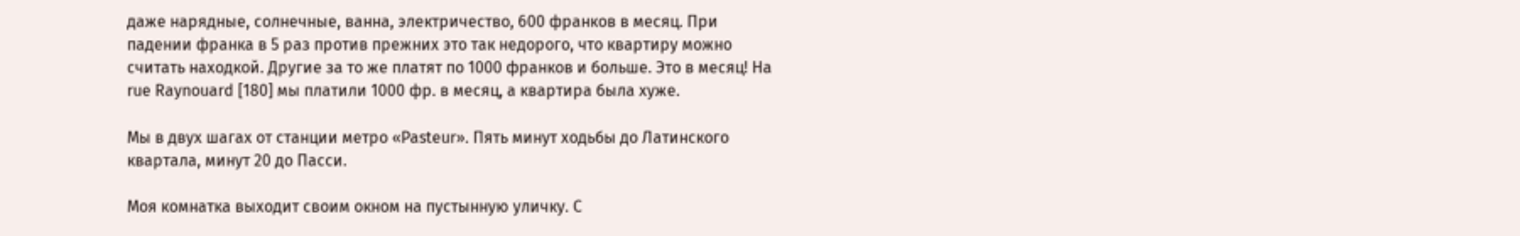даже нарядные, солнечные, ванна, электричество, 600 франков в месяц. При падении франка в 5 раз против прежних это так недорого, что квартиру можно считать находкой. Другие за то же платят по 1000 франков и больше. Это в месяц! На rue Raynouard [180] мы платили 1000 фр. в месяц, а квартира была хуже.

Мы в двух шагах от станции метро «Pasteur». Пять минут ходьбы до Латинского квартала, минут 20 до Пасси.

Моя комнатка выходит своим окном на пустынную уличку. С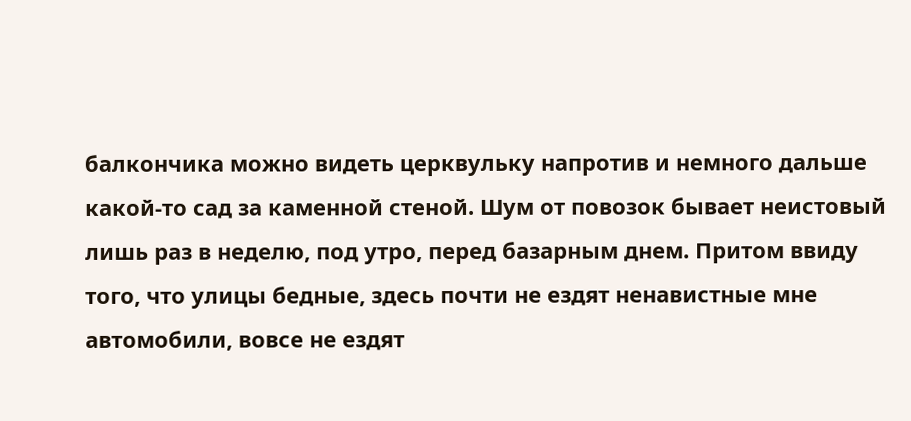балкончика можно видеть церквульку напротив и немного дальше какой-то сад за каменной стеной. Шум от повозок бывает неистовый лишь раз в неделю, под утро, перед базарным днем. Притом ввиду того, что улицы бедные, здесь почти не ездят ненавистные мне автомобили, вовсе не ездят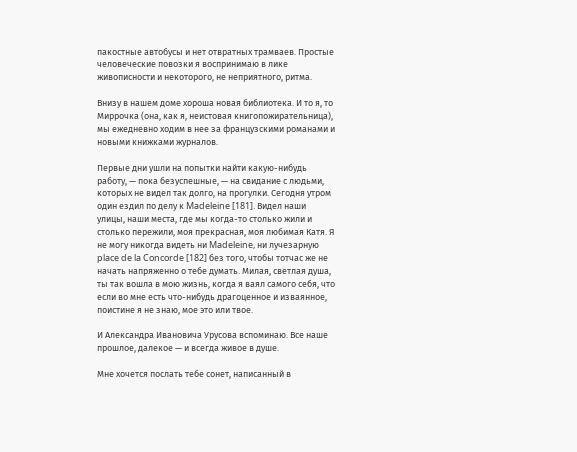пакостные автобусы и нет отвратных трамваев. Простые человеческие повозки я воспринимаю в лике живописности и некоторого, не неприятного, ритма.

Внизу в нашем доме хороша новая библиотека. И то я, то Миррочка (она, как я, неистовая книгопожирательница), мы ежедневно ходим в нее за французскими романами и новыми книжками журналов.

Первые дни ушли на попытки найти какую-нибудь работу, — пока безуспешные, — на свидание с людьми, которых не видел так долго, на прогулки. Сегодня утром один ездил по делу к Madeleine [181]. Видел наши улицы, наши места, где мы когда-то столько жили и столько пережили, моя прекрасная, моя любимая Катя. Я не могу никогда видеть ни Madeleine, ни лучезарную place de la Concorde [182] без того, чтобы тотчас же не начать напряженно о тебе думать. Милая, светлая душа, ты так вошла в мою жизнь, когда я ваял самого себя, что если во мне есть что-нибудь драгоценное и изваянное, поистине я не знаю, мое это или твое.

И Александра Ивановича Урусова вспоминаю. Все наше прошлое, далекое — и всегда живое в душе.

Мне хочется послать тебе сонет, написанный в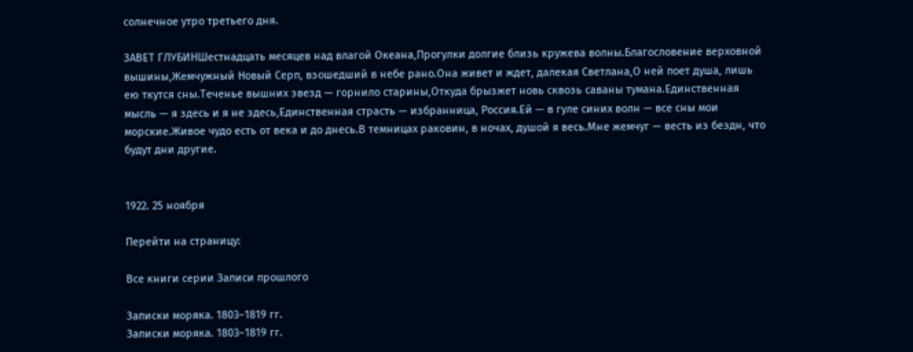солнечное утро третьего дня.

ЗАВЕТ ГЛУБИНШестнадцать месяцев над влагой Океана,Прогулки долгие близь кружева волны.Благословение верховной вышины,Жемчужный Новый Серп, взошедший в небе рано.Она живет и ждет, далекая Светлана,О ней поет душа, лишь ею ткутся сны.Теченье вышних звезд — горнило старины,Откуда брызжет новь сквозь саваны тумана.Единственная мысль — я здесь и я не здесь,Единственная страсть — избранница, Россия.Ей — в гуле синих волн — все сны мои морские.Живое чудо есть от века и до днесь.В темницах раковин, в ночах, душой я весь.Мне жемчуг — весть из бездн, что будут дни другие.


1922. 25 ноября

Перейти на страницу:

Все книги серии Записи прошлого

Записки моряка. 1803–1819 гг.
Записки моряка. 1803–1819 гг.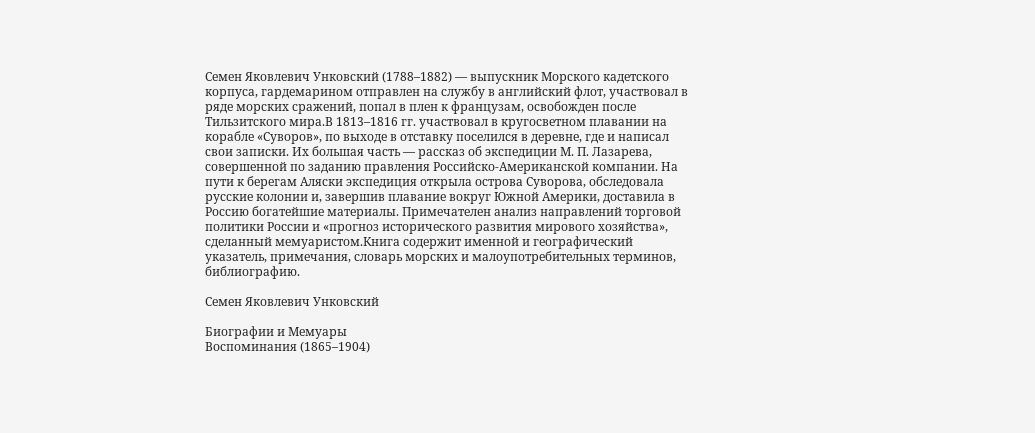Семен Яковлевич Унковский (1788–1882) — выпускник Морского кадетского корпуса, гардемарином отправлен на службу в английский флот, участвовал в ряде морских сражений, попал в плен к французам, освобожден после Тильзитского мира.В 1813–1816 гг. участвовал в кругосветном плавании на корабле «Суворов», по выходе в отставку поселился в деревне, где и написал свои записки. Их большая часть — рассказ об экспедиции М. П. Лазарева, совершенной по заданию правления Российско-Американской компании. На пути к берегам Аляски экспедиция открыла острова Суворова, обследовала русские колонии и, завершив плавание вокруг Южной Америки, доставила в Россию богатейшие материалы. Примечателен анализ направлений торговой политики России и «прогноз исторического развития мирового хозяйства», сделанный мемуаристом.Книга содержит именной и географический указатель, примечания, словарь морских и малоупотребительных терминов, библиографию.

Семен Яковлевич Унковский

Биографии и Мемуары
Воспоминания (1865–1904)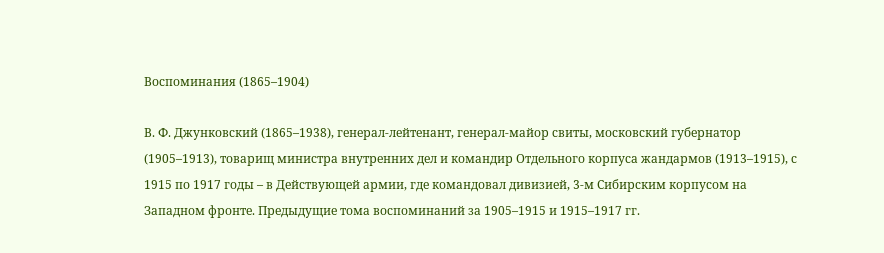Воспоминания (1865–1904)

В. Ф. Джунковский (1865–1938), генерал-лейтенант, генерал-майор свиты, московский губернатор (1905–1913), товарищ министра внутренних дел и командир Отдельного корпуса жандармов (1913–1915), с 1915 по 1917 годы – в Действующей армии, где командовал дивизией, 3-м Сибирским корпусом на Западном фронте. Предыдущие тома воспоминаний за 1905–1915 и 1915–1917 гг.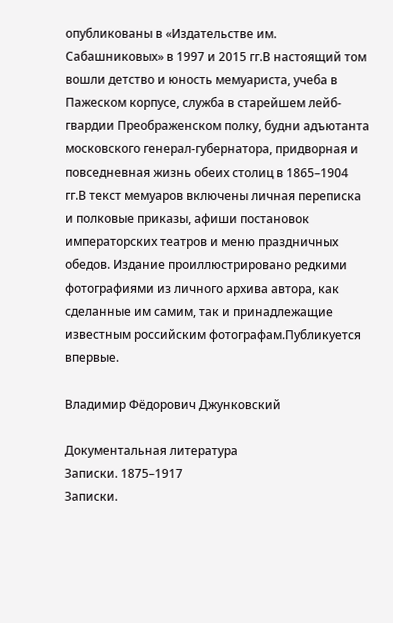опубликованы в «Издательстве им. Сабашниковых» в 1997 и 2015 гг.В настоящий том вошли детство и юность мемуариста, учеба в Пажеском корпусе, служба в старейшем лейб-гвардии Преображенском полку, будни адъютанта московского генерал-губернатора, придворная и повседневная жизнь обеих столиц в 1865–1904 гг.В текст мемуаров включены личная переписка и полковые приказы, афиши постановок императорских театров и меню праздничных обедов. Издание проиллюстрировано редкими фотографиями из личного архива автора, как сделанные им самим, так и принадлежащие известным российским фотографам.Публикуется впервые.

Владимир Фёдорович Джунковский

Документальная литература
Записки. 1875–1917
Записки.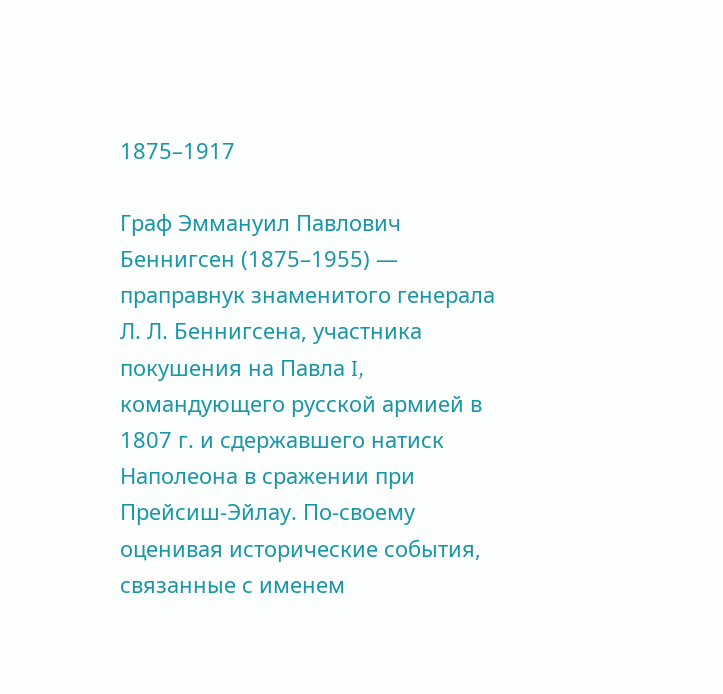1875–1917

Граф Эммануил Павлович Беннигсен (1875–1955) — праправнук знаменитого генерала Л. Л. Беннигсена, участника покушения на Павла I, командующего русской армией в 1807 г. и сдержавшего натиск Наполеона в сражении при Прейсиш-Эйлау. По-своему оценивая исторические события, связанные с именем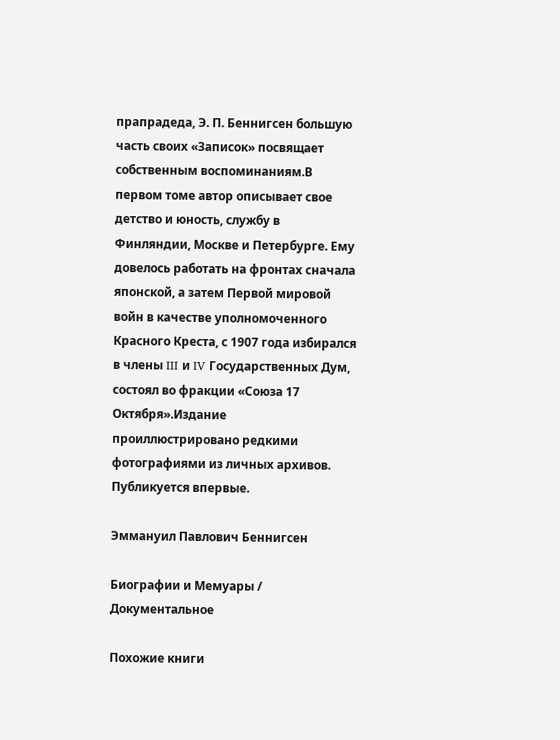прапрадеда, Э. П. Беннигсен большую часть своих «Записок» посвящает собственным воспоминаниям.В первом томе автор описывает свое детство и юность, службу в Финляндии, Москве и Петербурге. Ему довелось работать на фронтах сначала японской, а затем Первой мировой войн в качестве уполномоченного Красного Креста, с 1907 года избирался в члены III и IV Государственных Дум, состоял во фракции «Союза 17 Октября».Издание проиллюстрировано редкими фотографиями из личных архивов. Публикуется впервые.

Эммануил Павлович Беннигсен

Биографии и Мемуары / Документальное

Похожие книги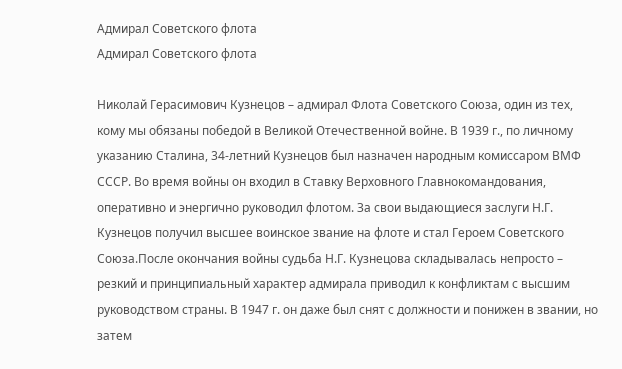Адмирал Советского флота
Адмирал Советского флота

Николай Герасимович Кузнецов – адмирал Флота Советского Союза, один из тех, кому мы обязаны победой в Великой Отечественной войне. В 1939 г., по личному указанию Сталина, 34-летний Кузнецов был назначен народным комиссаром ВМФ СССР. Во время войны он входил в Ставку Верховного Главнокомандования, оперативно и энергично руководил флотом. За свои выдающиеся заслуги Н.Г. Кузнецов получил высшее воинское звание на флоте и стал Героем Советского Союза.После окончания войны судьба Н.Г. Кузнецова складывалась непросто – резкий и принципиальный характер адмирала приводил к конфликтам с высшим руководством страны. В 1947 г. он даже был снят с должности и понижен в звании, но затем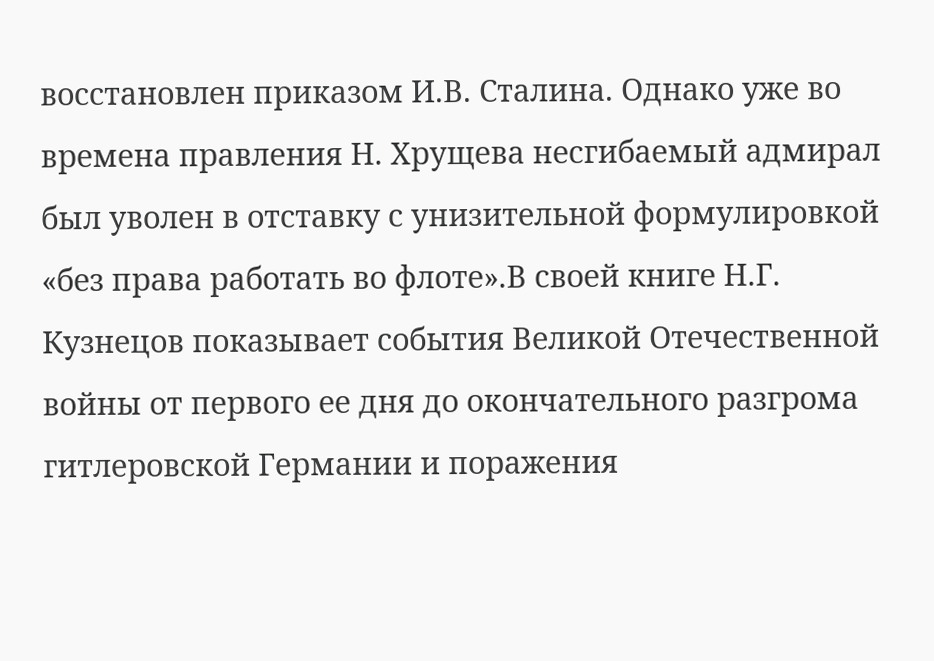восстановлен приказом И.В. Сталина. Однако уже во времена правления Н. Хрущева несгибаемый адмирал был уволен в отставку с унизительной формулировкой «без права работать во флоте».В своей книге Н.Г. Кузнецов показывает события Великой Отечественной войны от первого ее дня до окончательного разгрома гитлеровской Германии и поражения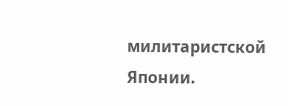милитаристской Японии.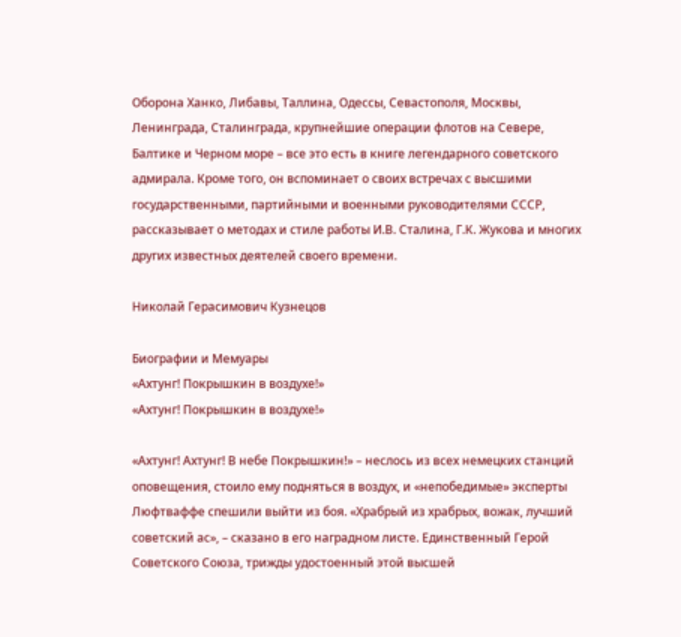Оборона Ханко, Либавы, Таллина, Одессы, Севастополя, Москвы, Ленинграда, Сталинграда, крупнейшие операции флотов на Севере, Балтике и Черном море – все это есть в книге легендарного советского адмирала. Кроме того, он вспоминает о своих встречах с высшими государственными, партийными и военными руководителями СССР, рассказывает о методах и стиле работы И.В. Сталина, Г.К. Жукова и многих других известных деятелей своего времени.

Николай Герасимович Кузнецов

Биографии и Мемуары
«Ахтунг! Покрышкин в воздухе!»
«Ахтунг! Покрышкин в воздухе!»

«Ахтунг! Ахтунг! В небе Покрышкин!» – неслось из всех немецких станций оповещения, стоило ему подняться в воздух, и «непобедимые» эксперты Люфтваффе спешили выйти из боя. «Храбрый из храбрых, вожак, лучший советский ас», – сказано в его наградном листе. Единственный Герой Советского Союза, трижды удостоенный этой высшей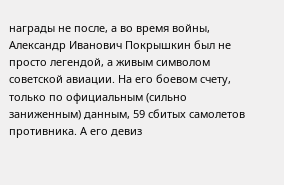награды не после, а во время войны, Александр Иванович Покрышкин был не просто легендой, а живым символом советской авиации. На его боевом счету, только по официальным (сильно заниженным) данным, 59 сбитых самолетов противника. А его девиз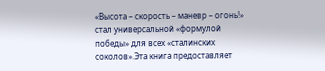«Высота – скорость – маневр – огонь!» стал универсальной «формулой победы» для всех «сталинских соколов».Эта книга предоставляет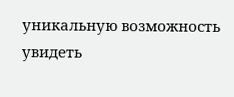уникальную возможность увидеть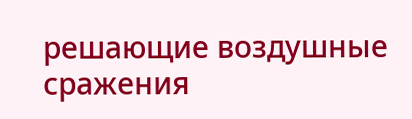решающие воздушные сражения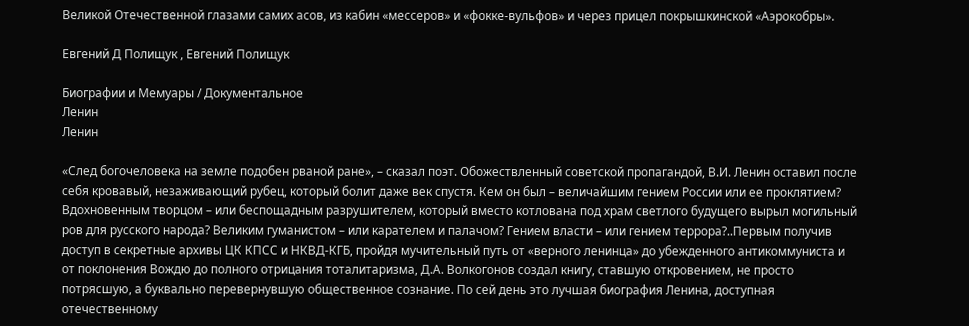Великой Отечественной глазами самих асов, из кабин «мессеров» и «фокке-вульфов» и через прицел покрышкинской «Аэрокобры».

Евгений Д Полищук , Евгений Полищук

Биографии и Мемуары / Документальное
Ленин
Ленин

«След богочеловека на земле подобен рваной ране», – сказал поэт. Обожествленный советской пропагандой, В.И. Ленин оставил после себя кровавый, незаживающий рубец, который болит даже век спустя. Кем он был – величайшим гением России или ее проклятием? Вдохновенным творцом – или беспощадным разрушителем, который вместо котлована под храм светлого будущего вырыл могильный ров для русского народа? Великим гуманистом – или карателем и палачом? Гением власти – или гением террора?..Первым получив доступ в секретные архивы ЦК КПСС и НКВД-КГБ, пройдя мучительный путь от «верного ленинца» до убежденного антикоммуниста и от поклонения Вождю до полного отрицания тоталитаризма, Д.А. Волкогонов создал книгу, ставшую откровением, не просто потрясшую, а буквально перевернувшую общественное сознание. По сей день это лучшая биография Ленина, доступная отечественному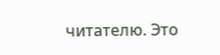читателю. Это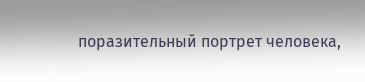поразительный портрет человека,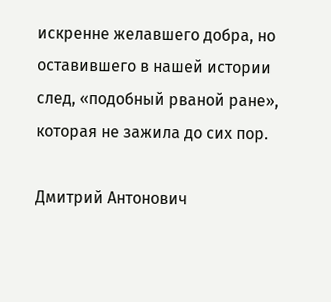искренне желавшего добра, но оставившего в нашей истории след, «подобный рваной ране», которая не зажила до сих пор.

Дмитрий Антонович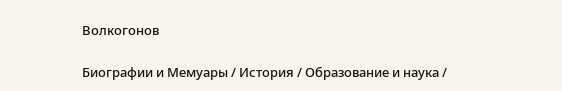Волкогонов

Биографии и Мемуары / История / Образование и наука /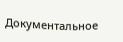Документальное